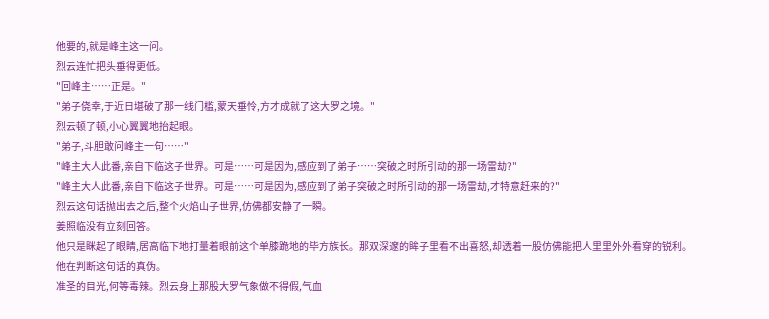他要的,就是峰主这一问。
烈云连忙把头垂得更低。
"回峰主……正是。"
"弟子侥幸,于近日堪破了那一线门槛,蒙天垂怜,方才成就了这大罗之境。"
烈云顿了顿,小心翼翼地抬起眼。
"弟子,斗胆敢问峰主一句……"
"峰主大人此番,亲自下临这子世界。可是……可是因为,感应到了弟子……突破之时所引动的那一场雷劫?"
"峰主大人此番,亲自下临这子世界。可是……可是因为,感应到了弟子突破之时所引动的那一场雷劫,才特意赶来的?"
烈云这句话抛出去之后,整个火焰山子世界,仿佛都安静了一瞬。
姜照临没有立刻回答。
他只是眯起了眼睛,居高临下地打量着眼前这个单膝跪地的毕方族长。那双深邃的眸子里看不出喜怒,却透着一股仿佛能把人里里外外看穿的锐利。
他在判断这句话的真伪。
准圣的目光,何等毒辣。烈云身上那股大罗气象做不得假,气血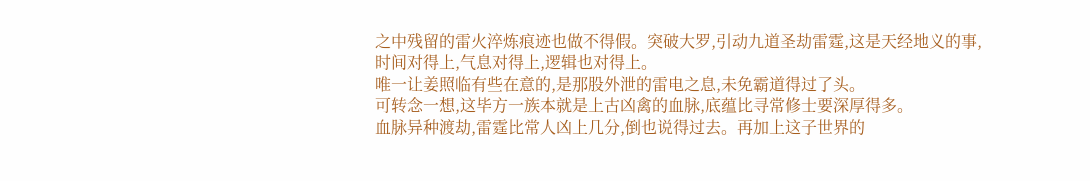之中残留的雷火淬炼痕迹也做不得假。突破大罗,引动九道圣劫雷霆,这是天经地义的事,时间对得上,气息对得上,逻辑也对得上。
唯一让姜照临有些在意的,是那股外泄的雷电之息,未免霸道得过了头。
可转念一想,这毕方一族本就是上古凶禽的血脉,底蕴比寻常修士要深厚得多。
血脉异种渡劫,雷霆比常人凶上几分,倒也说得过去。再加上这子世界的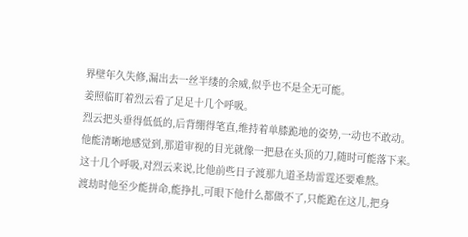界壁年久失修,漏出去一丝半缕的余威,似乎也不是全无可能。
姜照临盯着烈云看了足足十几个呼吸。
烈云把头垂得低低的,后背绷得笔直,维持着单膝跪地的姿势,一动也不敢动。
他能清晰地感觉到,那道审视的目光就像一把悬在头顶的刀,随时可能落下来。
这十几个呼吸,对烈云来说,比他前些日子渡那九道圣劫雷霆还要难熬。
渡劫时他至少能拼命,能挣扎,可眼下他什么都做不了,只能跪在这儿,把身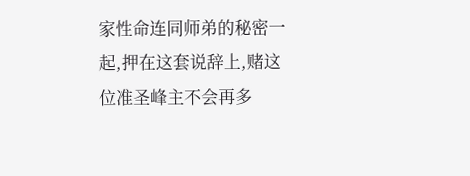家性命连同师弟的秘密一起,押在这套说辞上,赌这位准圣峰主不会再多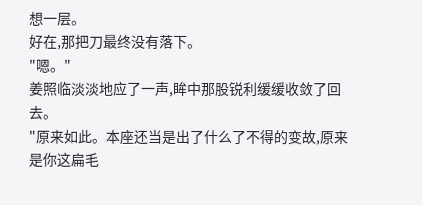想一层。
好在,那把刀最终没有落下。
"嗯。"
姜照临淡淡地应了一声,眸中那股锐利缓缓收敛了回去。
"原来如此。本座还当是出了什么了不得的变故,原来是你这扁毛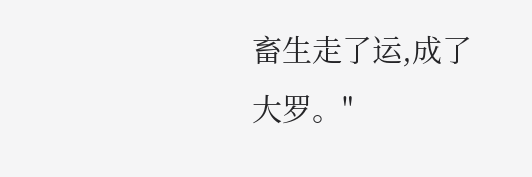畜生走了运,成了大罗。"